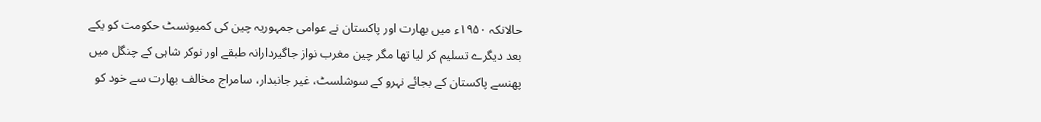حالانکہ ۱۹۵۰ء میں بھارت اور پاکستان نے عوامی جمہوریہ چین کی کمیونسٹ حکومت کو یکے بعد دیگرے تسلیم کر لیا تھا مگر چین مغرب نواز جاگیردارانہ طبقے اور نوکر شاہی کے چنگل میں پھنسے پاکستان کے بجائے نہرو کے سوشلسٹ، غیر جانبدار، سامراج مخالف بھارت سے خود کو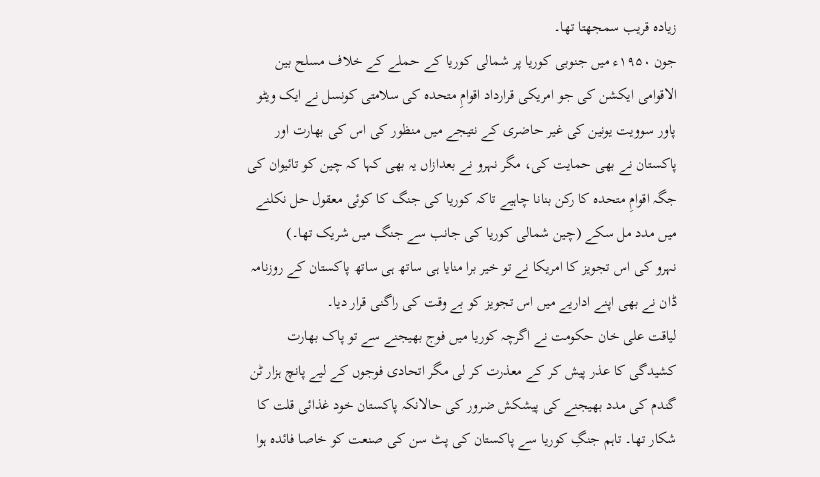زیادہ قریب سمجھتا تھا۔
جون ۱۹۵۰ء میں جنوبی کوریا پر شمالی کوریا کے حملے کے خلاف مسلح بین الاقوامی ایکشن کی جو امریکی قرارداد اقوامِ متحدہ کی سلامتی کونسل نے ایک ویٹو پاور سوویت یونین کی غیر حاضری کے نتیجے میں منظور کی اس کی بھارت اور پاکستان نے بھی حمایت کی، مگر نہرو نے بعدازاں یہ بھی کہا کہ چین کو تائیوان کی جگہ اقوامِ متحدہ کا رکن بنانا چاہیے تاکہ کوریا کی جنگ کا کوئی معقول حل نکلنے میں مدد مل سکے (چین شمالی کوریا کی جانب سے جنگ میں شریک تھا۔)
نہرو کی اس تجویز کا امریکا نے تو خیر برا منایا ہی ساتھ ہی ساتھ پاکستان کے روزنامہ ڈان نے بھی اپنے اداریے میں اس تجویز کو بے وقت کی راگنی قرار دیا۔
لیاقت علی خان حکومت نے اگرچہ کوریا میں فوج بھیجنے سے تو پاک بھارت کشیدگی کا عذر پیش کر کے معذرت کر لی مگر اتحادی فوجوں کے لیے پانچ ہزار ٹن گندم کی مدد بھیجنے کی پیشکش ضرور کی حالانکہ پاکستان خود غذائی قلت کا شکار تھا۔ تاہم جنگِ کوریا سے پاکستان کی پٹ سن کی صنعت کو خاصا فائدہ ہوا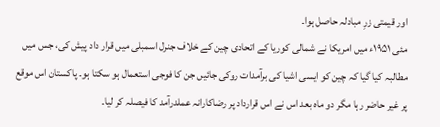اور قیمتی زرِ مبادلہ حاصل ہوا۔
مئی ۱۹۵۱ء میں امریکا نے شمالی کوریا کے اتحادی چین کے خلاف جنرل اسمبلی میں قرار داد پیش کی، جس میں مطالبہ کیا گیا کہ چین کو ایسی اشیا کی برآمدات روکی جائیں جن کا فوجی استعمال ہو سکتا ہو۔ پاکستان اس موقع پر غیر حاضر رہا مگر دو ماہ بعد اس نے اس قرارداد پر رضاکارانہ عملدرآمد کا فیصلہ کر لیا۔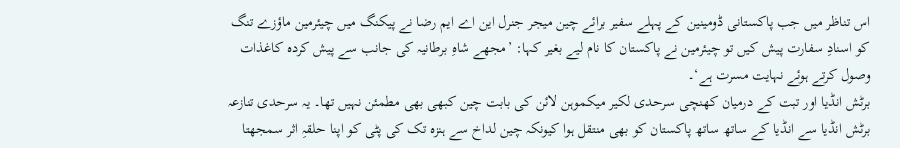اس تناظر میں جب پاکستانی ڈومینین کے پہلے سفیر برائے چین میجر جنرل این اے ایم رضا نے پیکنگ میں چیئرمین ماؤزے تنگ کو اسنادِ سفارت پیش کیں تو چیئرمین نے پاکستان کا نام لیے بغیر کہا: ’مجھے شاہِ برطانیہ کی جانب سے پیش کردہ کاغذات وصول کرتے ہوئے نہایت مسرت ہے‘۔
برٹش انڈیا اور تبت کے درمیان کھنچی سرحدی لکیر میکموہن لائن کی بابت چین کبھی بھی مطمئن نہیں تھا۔ یہ سرحدی تنازعہ برٹش انڈیا سے انڈیا کے ساتھ ساتھ پاکستان کو بھی منتقل ہوا کیونکہ چین لداخ سے ہنزہ تک کی پٹی کو اپنا حلقہِ اثر سمجھتا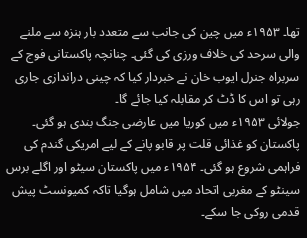تھا۔ ۱۹۵۳ء میں چین کی جانب سے متعدد بار ہنزہ سے ملنے والی سرحد کی خلاف ورزی کی گئی۔ چنانچہ پاکستانی فوج کے سربراہ جنرل ایوب خان نے خبردار کیا کہ چینی دراندازی جاری رہی تو اس کا ڈٹ کر مقابلہ کیا جائے گا۔
جولائی ۱۹۵۳ء میں کوریا میں عارضی جنگ بندی ہو گئی۔ پاکستان کو غذائی قلت پر قابو پانے کے لیے امریکی گندم کی فراہمی شروع ہو گئی۔ ۱۹۵۴ء میں پاکستان سیٹو اور اگلے برس سینٹو کے مغربی اتحاد میں شامل ہوگیا تاکہ کمیونسٹ پیش قدمی روکی جا سکے۔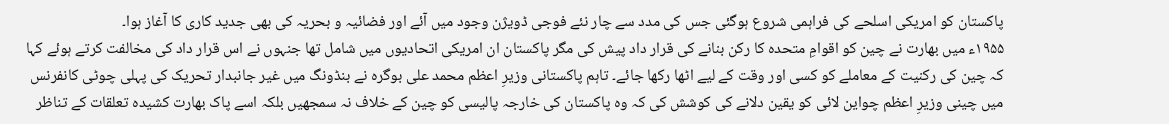پاکستان کو امریکی اسلحے کی فراہمی شروع ہوگئی جس کی مدد سے چار نئے فوجی ڈویژن وجود میں آئے اور فضائیہ و بحریہ کی بھی جدید کاری کا آغاز ہوا۔
۱۹۵۵ء میں بھارت نے چین کو اقوامِ متحدہ کا رکن بنانے کی قرار داد پیش کی مگر پاکستان ان امریکی اتحادیوں میں شامل تھا جنہوں نے اس قرار داد کی مخالفت کرتے ہوئے کہا کہ چین کی رکنیت کے معاملے کو کسی اور وقت کے لیے اٹھا رکھا جائے۔ تاہم پاکستانی وزیرِ اعظم محمد علی بوگرہ نے بنڈونگ میں غیر جانبدار تحریک کی پہلی چوٹی کانفرنس میں چینی وزیرِ اعظم چواین لائی کو یقین دلانے کی کوشش کی کہ وہ پاکستان کی خارجہ پالیسی کو چین کے خلاف نہ سمجھیں بلکہ اسے پاک بھارت کشیدہ تعلقات کے تناظر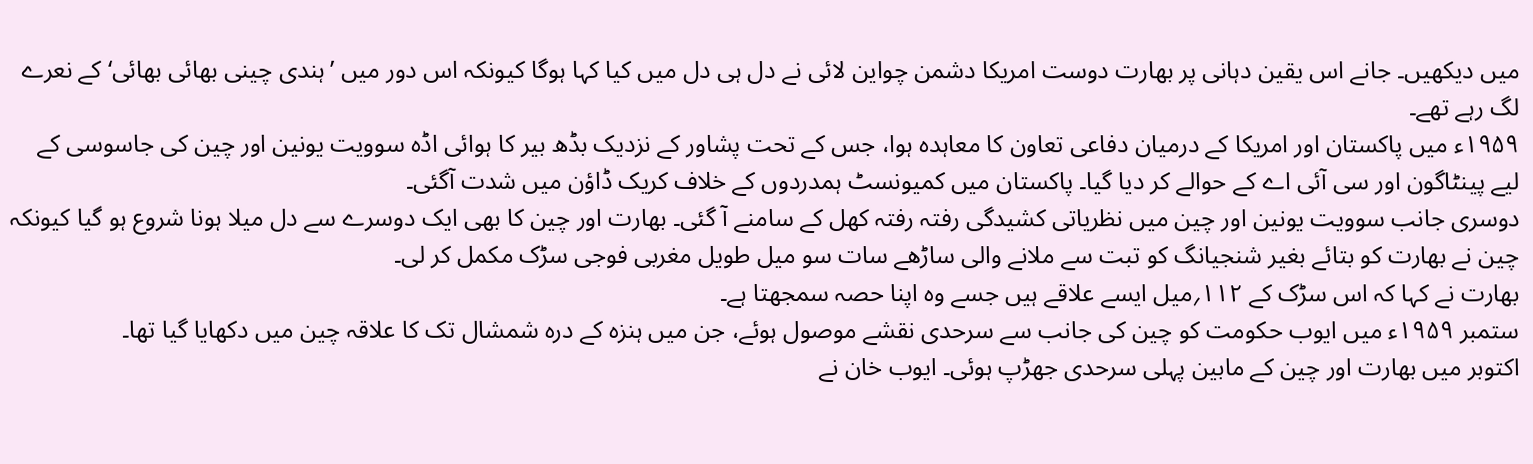میں دیکھیں۔ جانے اس یقین دہانی پر بھارت دوست امریکا دشمن چواین لائی نے دل ہی دل میں کیا کہا ہوگا کیونکہ اس دور میں ’ہندی چینی بھائی بھائی‘ کے نعرے لگ رہے تھے۔
۱۹۵۹ء میں پاکستان اور امریکا کے درمیان دفاعی تعاون کا معاہدہ ہوا، جس کے تحت پشاور کے نزدیک بڈھ بیر کا ہوائی اڈہ سوویت یونین اور چین کی جاسوسی کے لیے پینٹاگون اور سی آئی اے کے حوالے کر دیا گیا۔ پاکستان میں کمیونسٹ ہمدردوں کے خلاف کریک ڈاؤن میں شدت آگئی۔
دوسری جانب سوویت یونین اور چین میں نظریاتی کشیدگی رفتہ رفتہ کھل کے سامنے آ گئی۔ بھارت اور چین کا بھی ایک دوسرے سے دل میلا ہونا شروع ہو گیا کیونکہ چین نے بھارت کو بتائے بغیر شنجیانگ کو تبت سے ملانے والی ساڑھے سات سو میل طویل مغربی فوجی سڑک مکمل کر لی۔
بھارت نے کہا کہ اس سڑک کے ۱۱۲؍میل ایسے علاقے ہیں جسے وہ اپنا حصہ سمجھتا ہے۔
ستمبر ۱۹۵۹ء میں ایوب حکومت کو چین کی جانب سے سرحدی نقشے موصول ہوئے، جن میں ہنزہ کے درہ شمشال تک کا علاقہ چین میں دکھایا گیا تھا۔
اکتوبر میں بھارت اور چین کے مابین پہلی سرحدی جھڑپ ہوئی۔ ایوب خان نے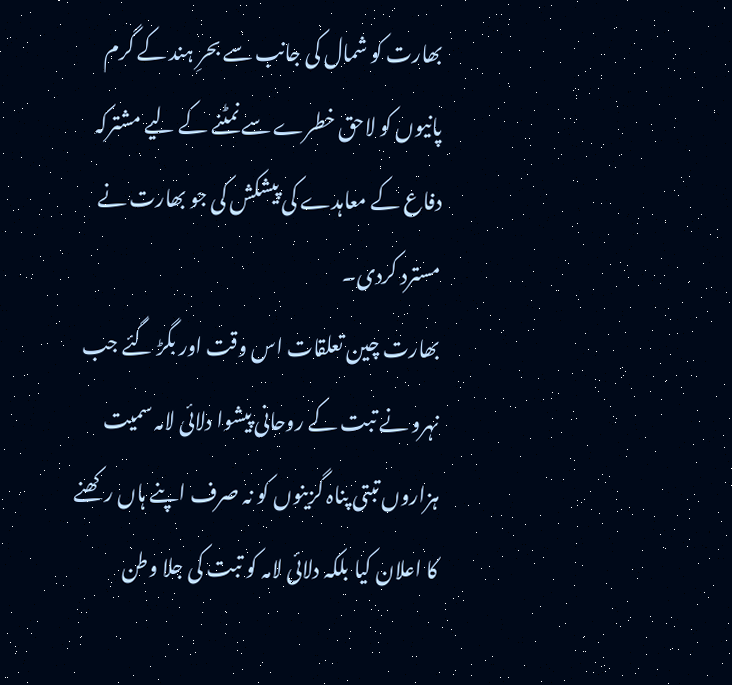بھارت کو شمال کی جانب سے بحرِ ہند کے گرم پانیوں کو لاحق خطرے سے نمٹنے کے لیے مشترکہ دفاع کے معاہدے کی پیشکش کی جو بھارت نے مسترد کردی۔
بھارت چین تعلقات اس وقت اور بگڑ گئے جب نہرو نے تبت کے روحانی پیشوا دلائی لامہ سمیت ہزاروں تبتی پناہ گزینوں کو نہ صرف اپنے ہاں رکھنے کا اعلان کیا بلکہ دلائی لامہ کو تبت کی جلا وطن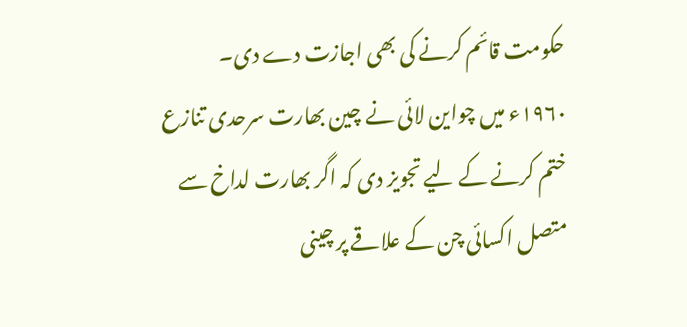حکومت قائم کرنے کی بھی اجازت دے دی۔
۱۹۶۰ء میں چواین لائی نے چین بھارت سرحدی تنازع ختم کرنے کے لیے تجویز دی کہ اگر بھارت لداخ سے متصل اکسائی چن کے علاقے پر چینی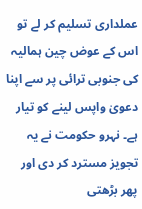عملداری تسلیم کر لے تو اس کے عوض چین ہمالیہ کی جنوبی ترائی پر سے اپنا دعویٰ واپس لینے کو تیار ہے۔ نہرو حکومت نے یہ تجویز مسترد کر دی اور پھر بڑھتی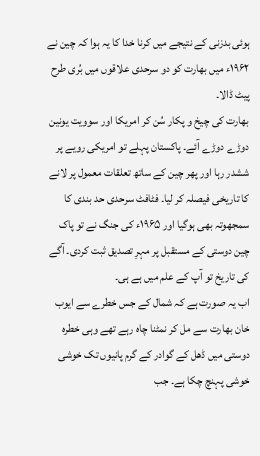ہوئی بدزنی کے نتیجے میں کرنا خدا کا یہ ہوا کہ چین نے ۱۹۶۲ء میں بھارت کو دو سرحدی علاقوں میں بُری طرح پیٹ ڈالا۔
بھارت کی چیخ و پکار سُن کر امریکا اور سوویت یونین دوڑے دوڑے آئے۔ پاکستان پہلے تو امریکی رویے پر ششدر رہا اور پھر چین کے ساتھ تعلقات معمول پر لانے کا تاریخی فیصلہ کر لیا۔ فٹافٹ سرحدی حد بندی کا سمجھوتہ بھی ہوگیا اور ۱۹۶۵ء کی جنگ نے تو پاک چین دوستی کے مستقبل پر مہرِ تصدیق ثبت کردی۔ آگے کی تاریخ تو آپ کے علم میں ہے ہی۔
اب یہ صورت ہے کہ شمال کے جس خطرے سے ایوب خان بھارت سے مل کر نمٹنا چاہ رہے تھے وہی خطرہ دوستی میں ڈھل کے گوادر کے گرم پانیوں تک خوشی خوشی پہنچ چکا ہے۔ جب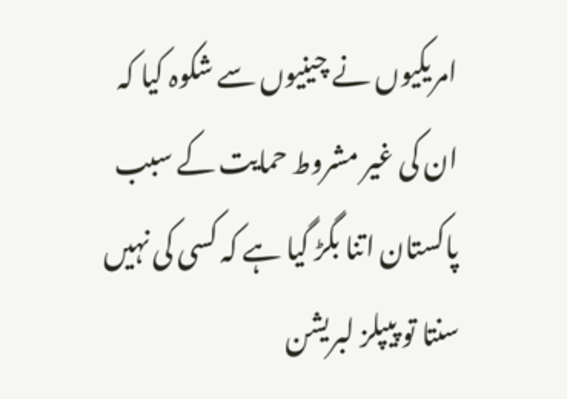امریکیوں نے چینیوں سے شکوہ کیا کہ ان کی غیر مشروط حمایت کے سبب پاکستان اتنا بگڑ گیا ہے کہ کسی کی نہیں سنتا تو پیپلز لبریشن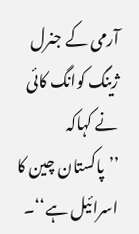آرمی کے جنرل ژینگ کوانگ کائی نے کہاکہ ’’پاکستان چین کا اسرائیل ہے‘‘۔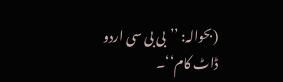(بحوالہ: ’’بی بی سی اردو ڈاٹ کام‘‘۔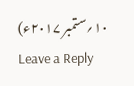۱۰؍ستمبر ۲۰۱۷ء)
Leave a Reply